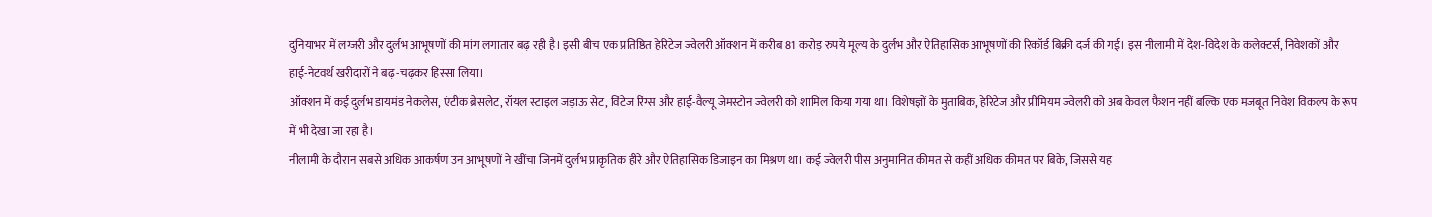दुनियाभर में लग्जरी और दुर्लभ आभूषणों की मांग लगातार बढ़ रही है। इसी बीच एक प्रतिष्ठित हेरिटेज ज्वेलरी ऑक्शन में करीब 81 करोड़ रुपये मूल्य के दुर्लभ और ऐतिहासिक आभूषणों की रिकॉर्ड बिक्री दर्ज की गई। इस नीलामी में देश-विदेश के कलेक्टर्स, निवेशकों और हाई-नेटवर्थ खरीदारों ने बढ़-चढ़कर हिस्सा लिया।
ऑक्शन में कई दुर्लभ डायमंड नेकलेस, एंटीक ब्रेसलेट, रॉयल स्टाइल जड़ाऊ सेट, विंटेज रिंग्स और हाई-वैल्यू जेमस्टोन ज्वेलरी को शामिल किया गया था। विशेषज्ञों के मुताबिक, हेरिटेज और प्रीमियम ज्वेलरी को अब केवल फैशन नहीं बल्कि एक मजबूत निवेश विकल्प के रूप में भी देखा जा रहा है।
नीलामी के दौरान सबसे अधिक आकर्षण उन आभूषणों ने खींचा जिनमें दुर्लभ प्राकृतिक हीरे और ऐतिहासिक डिजाइन का मिश्रण था। कई ज्वेलरी पीस अनुमानित कीमत से कहीं अधिक कीमत पर बिके, जिससे यह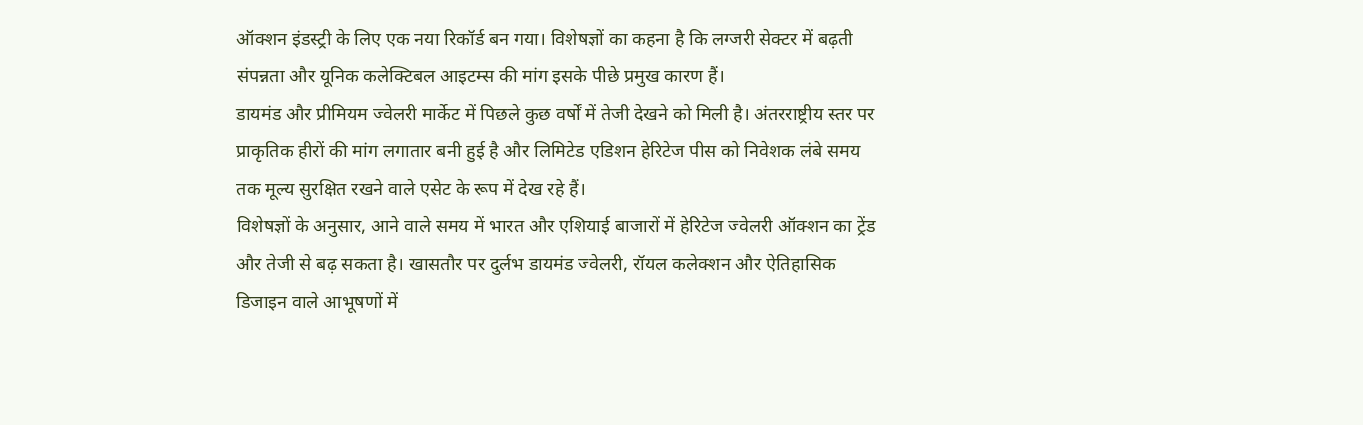ऑक्शन इंडस्ट्री के लिए एक नया रिकॉर्ड बन गया। विशेषज्ञों का कहना है कि लग्जरी सेक्टर में बढ़ती संपन्नता और यूनिक कलेक्टिबल आइटम्स की मांग इसके पीछे प्रमुख कारण हैं।
डायमंड और प्रीमियम ज्वेलरी मार्केट में पिछले कुछ वर्षों में तेजी देखने को मिली है। अंतरराष्ट्रीय स्तर पर प्राकृतिक हीरों की मांग लगातार बनी हुई है और लिमिटेड एडिशन हेरिटेज पीस को निवेशक लंबे समय तक मूल्य सुरक्षित रखने वाले एसेट के रूप में देख रहे हैं।
विशेषज्ञों के अनुसार, आने वाले समय में भारत और एशियाई बाजारों में हेरिटेज ज्वेलरी ऑक्शन का ट्रेंड और तेजी से बढ़ सकता है। खासतौर पर दुर्लभ डायमंड ज्वेलरी, रॉयल कलेक्शन और ऐतिहासिक डिजाइन वाले आभूषणों में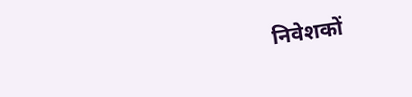निवेशकों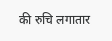की रुचि लगातार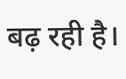बढ़ रही है।